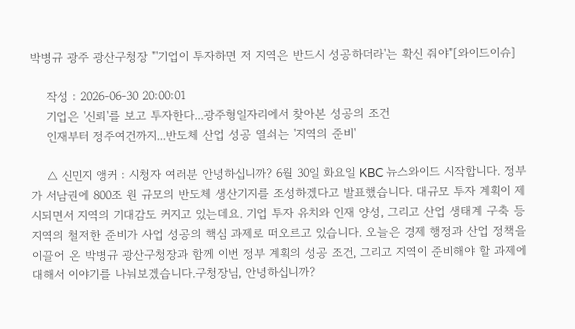박병규 광주 광산구청장 "'기업이 투자하면 저 지역은 반드시 성공하더라'는 확신 줘야"[와이드이슈]

    작성 : 2026-06-30 20:00:01
    기업은 '신뢰'를 보고 투자한다...광주형일자리에서 찾아본 성공의 조건
    인재부터 정주여건까지...반도체 산업 성공 열쇠는 '지역의 준비'

    △ 신민지 앵커 : 시청자 여러분 안녕하십니까? 6월 30일 화요일 KBC 뉴스와이드 시작합니다. 정부가 서남권에 800조 원 규모의 반도체 생산기지를 조성하겠다고 발표했습니다. 대규모 투자 계획이 제시되면서 지역의 기대감도 커지고 있는데요. 기업 투자 유치와 인재 양성, 그리고 산업 생태계 구축 등 지역의 철저한 준비가 사업 성공의 핵심 과제로 떠오르고 있습니다. 오늘은 경제 행정과 산업 정책을 이끌어 온 박병규 광산구청장과 함께 이번 정부 계획의 성공 조건, 그리고 지역이 준비해야 할 과제에 대해서 이야기를 나눠보겠습니다.구청장님, 안녕하십니까?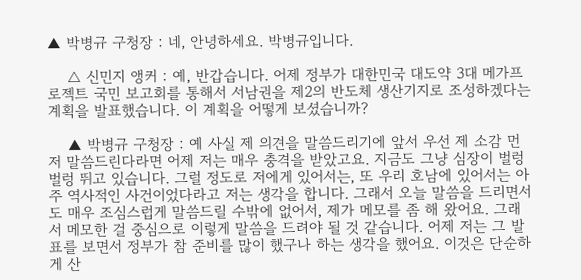▲ 박병규 구청장 : 네, 안녕하세요. 박병규입니다.

    △ 신민지 앵커 : 예, 반갑습니다. 어제 정부가 대한민국 대도약 3대 메가프로젝트 국민 보고회를 통해서 서남권을 제2의 반도체 생산기지로 조성하겠다는 계획을 발표했습니다. 이 계획을 어떻게 보셨습니까?

    ▲ 박병규 구청장 : 예 사실 제 의견을 말씀드리기에 앞서 우선 제 소감 먼저 말씀드린다라면 어제 저는 매우 충격을 받았고요. 지금도 그냥 심장이 벌렁벌렁 뛰고 있습니다. 그럴 정도로 저에게 있어서는, 또 우리 호남에 있어서는 아주 역사적인 사건이었다라고 저는 생각을 합니다. 그래서 오늘 말씀을 드리면서도 매우 조심스럽게 말씀드릴 수밖에 없어서, 제가 메모를 좀 해 왔어요. 그래서 메모한 걸 중심으로 이렇게 말씀을 드려야 될 것 같습니다. 어제 저는 그 발표를 보면서 정부가 참 준비를 많이 했구나 하는 생각을 했어요. 이것은 단순하게 산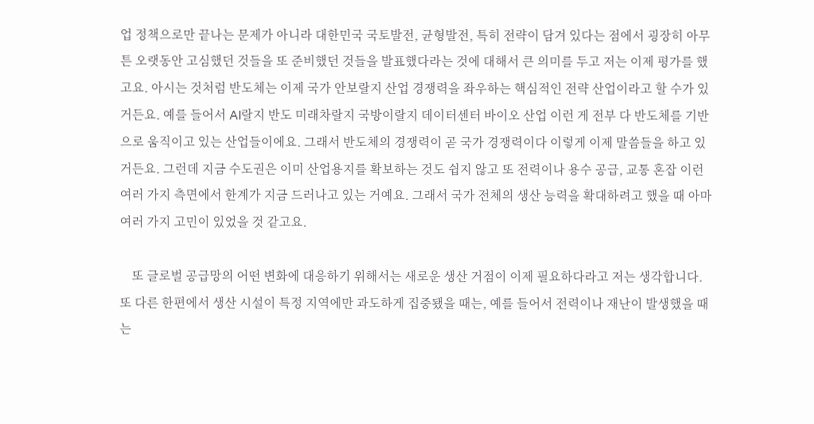업 정책으로만 끝나는 문제가 아니라 대한민국 국토발전, 균형발전, 특히 전략이 담겨 있다는 점에서 굉장히 아무튼 오랫동안 고심했던 것들을 또 준비했던 것들을 발표했다라는 것에 대해서 큰 의미를 두고 저는 이제 평가를 했고요. 아시는 것처럼 반도체는 이제 국가 안보랄지 산업 경쟁력을 좌우하는 핵심적인 전략 산업이라고 할 수가 있거든요. 예를 들어서 AI랄지 반도 미래차랄지 국방이랄지 데이터센터 바이오 산업 이런 게 전부 다 반도체를 기반으로 움직이고 있는 산업들이에요. 그래서 반도체의 경쟁력이 곧 국가 경쟁력이다 이렇게 이제 말씀들을 하고 있거든요. 그런데 지금 수도권은 이미 산업용지를 확보하는 것도 쉽지 않고 또 전력이나 용수 공급, 교통 혼잡 이런 여러 가지 측면에서 한계가 지금 드러나고 있는 거예요. 그래서 국가 전체의 생산 능력을 확대하려고 했을 때 아마 여러 가지 고민이 있었을 것 같고요.

    또 글로벌 공급망의 어떤 변화에 대응하기 위해서는 새로운 생산 거점이 이제 필요하다라고 저는 생각합니다. 또 다른 한편에서 생산 시설이 특정 지역에만 과도하게 집중됐을 때는, 예를 들어서 전력이나 재난이 발생했을 때는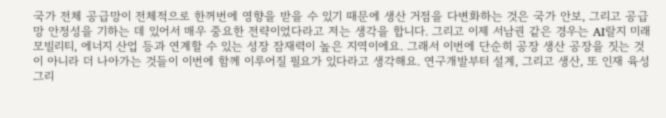국가 전체 공급망이 전체적으로 한꺼번에 영향을 받을 수 있기 때문에 생산 거점을 다변화하는 것은 국가 안보, 그리고 공급망 안정성을 기하는 데 있어서 매우 중요한 전략이었다라고 저는 생각을 합니다. 그리고 이제 서남권 같은 경우는 AI랄지 미래 모빌리티, 에너지 산업 등과 연계할 수 있는 성장 잠재력이 높은 지역이에요. 그래서 이번에 단순히 공장 생산 공장을 짓는 것이 아니라 더 나아가는 것들이 이번에 함께 이루어질 필요가 있다라고 생각해요. 연구개발부터 설계, 그리고 생산, 또 인재 육성 그리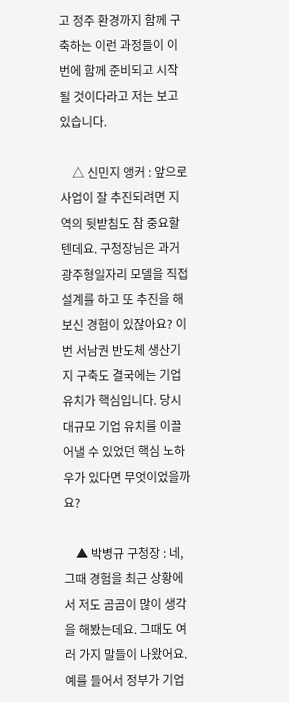고 정주 환경까지 함께 구축하는 이런 과정들이 이번에 함께 준비되고 시작될 것이다라고 저는 보고 있습니다.

    △ 신민지 앵커 : 앞으로 사업이 잘 추진되려면 지역의 뒷받침도 참 중요할 텐데요. 구청장님은 과거 광주형일자리 모델을 직접 설계를 하고 또 추진을 해 보신 경험이 있잖아요? 이번 서남권 반도체 생산기지 구축도 결국에는 기업 유치가 핵심입니다. 당시 대규모 기업 유치를 이끌어낼 수 있었던 핵심 노하우가 있다면 무엇이었을까요?

    ▲ 박병규 구청장 : 네, 그때 경험을 최근 상황에서 저도 곰곰이 많이 생각을 해봤는데요. 그때도 여러 가지 말들이 나왔어요. 예를 들어서 정부가 기업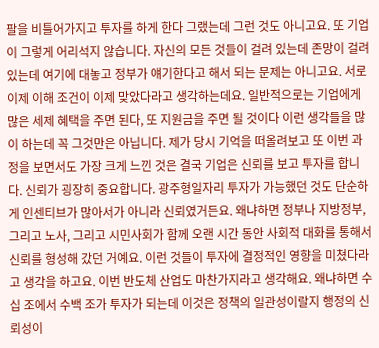팔을 비틀어가지고 투자를 하게 한다 그랬는데 그런 것도 아니고요. 또 기업이 그렇게 어리석지 않습니다. 자신의 모든 것들이 걸려 있는데 존망이 걸려 있는데 여기에 대놓고 정부가 얘기한다고 해서 되는 문제는 아니고요. 서로 이제 이해 조건이 이제 맞았다라고 생각하는데요. 일반적으로는 기업에게 많은 세제 혜택을 주면 된다, 또 지원금을 주면 될 것이다 이런 생각들을 많이 하는데 꼭 그것만은 아닙니다. 제가 당시 기억을 떠올려보고 또 이번 과정을 보면서도 가장 크게 느낀 것은 결국 기업은 신뢰를 보고 투자를 합니다. 신뢰가 굉장히 중요합니다. 광주형일자리 투자가 가능했던 것도 단순하게 인센티브가 많아서가 아니라 신뢰였거든요. 왜냐하면 정부나 지방정부, 그리고 노사, 그리고 시민사회가 함께 오랜 시간 동안 사회적 대화를 통해서 신뢰를 형성해 갔던 거예요. 이런 것들이 투자에 결정적인 영향을 미쳤다라고 생각을 하고요. 이번 반도체 산업도 마찬가지라고 생각해요. 왜냐하면 수십 조에서 수백 조가 투자가 되는데 이것은 정책의 일관성이랄지 행정의 신뢰성이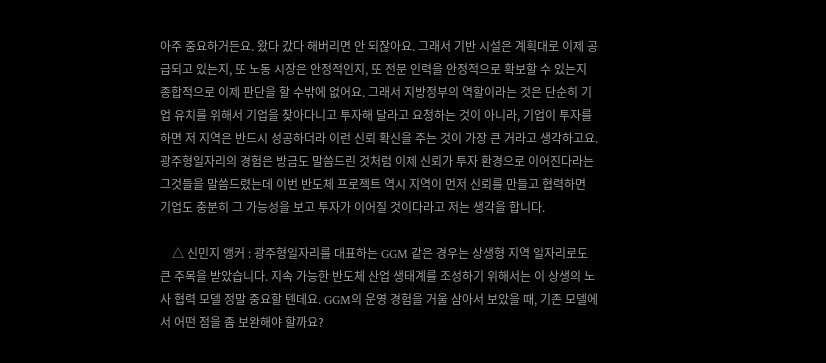아주 중요하거든요. 왔다 갔다 해버리면 안 되잖아요. 그래서 기반 시설은 계획대로 이제 공급되고 있는지, 또 노동 시장은 안정적인지, 또 전문 인력을 안정적으로 확보할 수 있는지 종합적으로 이제 판단을 할 수밖에 없어요. 그래서 지방정부의 역할이라는 것은 단순히 기업 유치를 위해서 기업을 찾아다니고 투자해 달라고 요청하는 것이 아니라, 기업이 투자를 하면 저 지역은 반드시 성공하더라 이런 신뢰 확신을 주는 것이 가장 큰 거라고 생각하고요. 광주형일자리의 경험은 방금도 말씀드린 것처럼 이제 신뢰가 투자 환경으로 이어진다라는 그것들을 말씀드렸는데 이번 반도체 프로젝트 역시 지역이 먼저 신뢰를 만들고 협력하면 기업도 충분히 그 가능성을 보고 투자가 이어질 것이다라고 저는 생각을 합니다.

    △ 신민지 앵커 : 광주형일자리를 대표하는 GGM 같은 경우는 상생형 지역 일자리로도 큰 주목을 받았습니다. 지속 가능한 반도체 산업 생태계를 조성하기 위해서는 이 상생의 노사 협력 모델 정말 중요할 텐데요. GGM의 운영 경험을 거울 삼아서 보았을 때, 기존 모델에서 어떤 점을 좀 보완해야 할까요?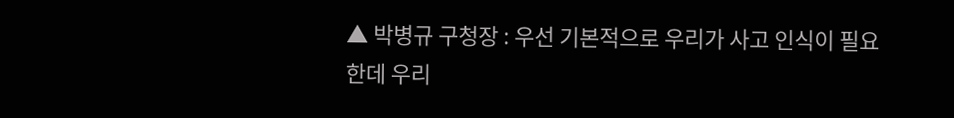▲ 박병규 구청장 : 우선 기본적으로 우리가 사고 인식이 필요한데 우리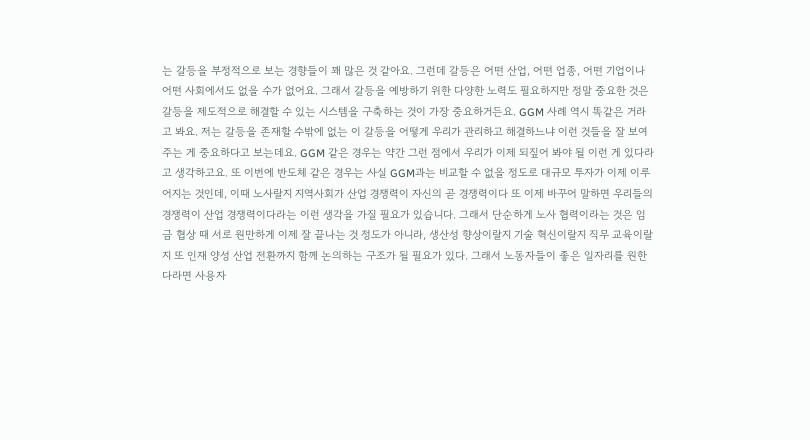는 갈등을 부정적으로 보는 경향들이 꽤 많은 것 같아요. 그런데 갈등은 어떤 산업, 어떤 업종, 어떤 기업이나 어떤 사회에서도 없을 수가 없어요. 그래서 갈등을 예방하기 위한 다양한 노력도 필요하지만 정말 중요한 것은 갈등을 제도적으로 해결할 수 있는 시스템을 구축하는 것이 가장 중요하거든요. GGM 사례 역시 똑같은 거라고 봐요. 저는 갈등을 존재할 수밖에 없는 이 갈등을 어떻게 우리가 관리하고 해결하느냐 이런 것들을 잘 보여주는 게 중요하다고 보는데요. GGM 같은 경우는 약간 그런 점에서 우리가 이제 되짚어 봐야 될 이런 게 있다라고 생각하고요. 또 이번에 반도체 같은 경우는 사실 GGM과는 비교할 수 없을 정도로 대규모 투자가 이제 이루어지는 것인데, 이때 노사랄지 지역사회가 산업 경쟁력이 자신의 곧 경쟁력이다 또 이제 바꾸어 말하면 우리들의 경쟁력이 산업 경쟁력이다라는 이런 생각을 가질 필요가 있습니다. 그래서 단순하게 노사 협력이라는 것은 임금 협상 때 서로 원만하게 이제 잘 끝나는 것 정도가 아니라, 생산성 향상이랄지 기술 혁신이랄지 직무 교육이랄지 또 인재 양성 산업 전환까지 함께 논의하는 구조가 될 필요가 있다. 그래서 노동자들이 좋은 일자리를 원한다라면 사용자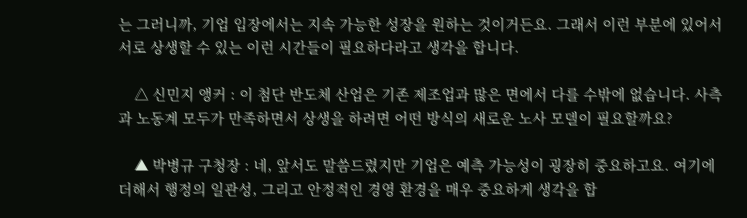는 그러니까, 기업 입장에서는 지속 가능한 성장을 원하는 것이거든요. 그래서 이런 부분에 있어서 서로 상생할 수 있는 이런 시간들이 필요하다라고 생각을 합니다.

    △ 신민지 앵커 : 이 첨단 반도체 산업은 기존 제조업과 많은 면에서 다를 수밖에 없습니다. 사측과 노동계 모두가 만족하면서 상생을 하려면 어떤 방식의 새로운 노사 모델이 필요할까요?

    ▲ 박병규 구청장 : 네, 앞서도 말씀드렸지만 기업은 예측 가능성이 굉장히 중요하고요. 여기에 더해서 행정의 일관성, 그리고 안정적인 경영 환경을 매우 중요하게 생각을 합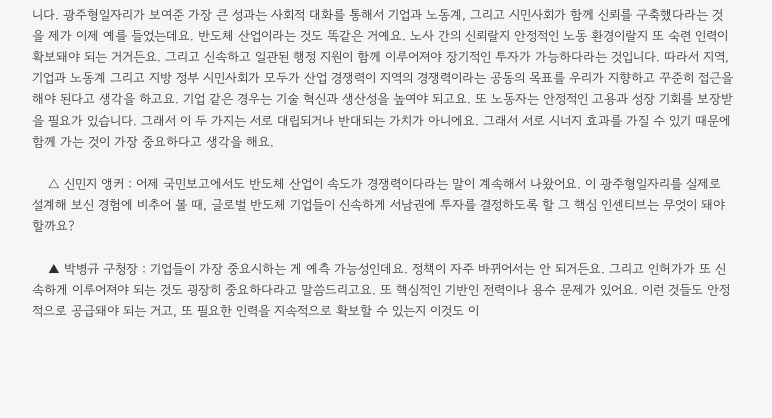니다. 광주형일자리가 보여준 가장 큰 성과는 사회적 대화를 통해서 기업과 노동계, 그리고 시민사회가 함께 신뢰를 구축했다라는 것을 제가 이제 예를 들었는데요. 반도체 산업이라는 것도 똑같은 거예요. 노사 간의 신뢰랄지 안정적인 노동 환경이랄지 또 숙련 인력이 확보돼야 되는 거거든요. 그리고 신속하고 일관된 행정 지원이 함께 이루어져야 장기적인 투자가 가능하다라는 것입니다. 따라서 지역, 기업과 노동계 그리고 지방 정부 시민사회가 모두가 산업 경쟁력이 지역의 경쟁력이라는 공동의 목표를 우리가 지향하고 꾸준히 접근을 해야 된다고 생각을 하고요. 기업 같은 경우는 기술 혁신과 생산성을 높여야 되고요. 또 노동자는 안정적인 고용과 성장 기회를 보장받을 필요가 있습니다. 그래서 이 두 가지는 서로 대립되거나 반대되는 가치가 아니에요. 그래서 서로 시너지 효과를 가질 수 있기 때문에 함께 가는 것이 가장 중요하다고 생각을 해요.

    △ 신민지 앵커 : 어제 국민보고에서도 반도체 산업이 속도가 경쟁력이다라는 말이 계속해서 나왔어요. 이 광주형일자리를 실제로 설계해 보신 경험에 비추어 볼 때, 글로벌 반도체 기업들이 신속하게 서남권에 투자를 결정하도록 할 그 핵심 인센티브는 무엇이 돼야 할까요?

    ▲ 박병규 구청장 : 기업들이 가장 중요시하는 게 예측 가능성인데요. 정책이 자주 바뀌어서는 안 되거든요. 그리고 인허가가 또 신속하게 이루어져야 되는 것도 굉장히 중요하다라고 말씀드리고요. 또 핵심적인 기반인 전력이나 용수 문제가 있어요. 이런 것들도 안정적으로 공급돼야 되는 거고, 또 필요한 인력을 지속적으로 확보할 수 있는지 이것도 이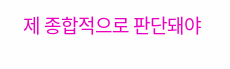제 종합적으로 판단돼야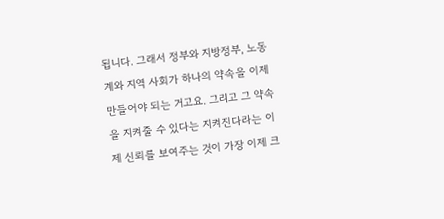됩니다. 그래서 정부와 지방정부, 노동계와 지역 사회가 하나의 약속을 이제 만들어야 되는 거고요. 그리고 그 약속을 지켜줄 수 있다는 지켜진다라는 이제 신뢰를 보여주는 것이 가장 이제 크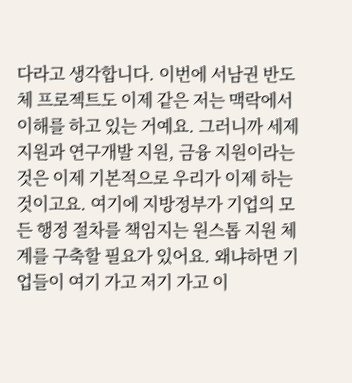다라고 생각합니다. 이번에 서남권 반도체 프로젝트도 이제 같은 저는 맥락에서 이해를 하고 있는 거예요. 그러니까 세제 지원과 연구개발 지원, 금융 지원이라는 것은 이제 기본적으로 우리가 이제 하는 것이고요. 여기에 지방정부가 기업의 모든 행정 절차를 책임지는 원스톱 지원 체계를 구축할 필요가 있어요. 왜냐하면 기업들이 여기 가고 저기 가고 이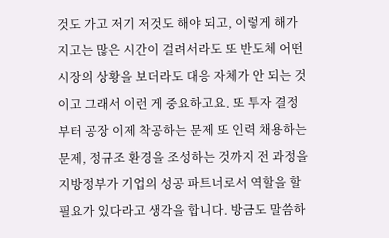것도 가고 저기 저것도 해야 되고, 이렇게 해가지고는 많은 시간이 걸려서라도 또 반도체 어떤 시장의 상황을 보더라도 대응 자체가 안 되는 것이고 그래서 이런 게 중요하고요. 또 투자 결정부터 공장 이제 착공하는 문제 또 인력 채용하는 문제, 정규조 환경을 조성하는 것까지 전 과정을 지방정부가 기업의 성공 파트너로서 역할을 할 필요가 있다라고 생각을 합니다. 방금도 말씀하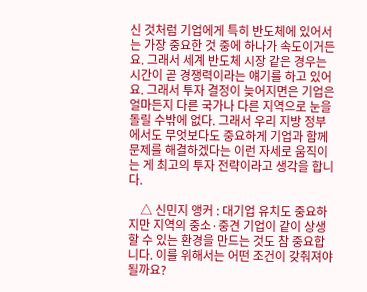신 것처럼 기업에게 특히 반도체에 있어서는 가장 중요한 것 중에 하나가 속도이거든요. 그래서 세계 반도체 시장 같은 경우는 시간이 곧 경쟁력이라는 얘기를 하고 있어요. 그래서 투자 결정이 늦어지면은 기업은 얼마든지 다른 국가나 다른 지역으로 눈을 돌릴 수밖에 없다. 그래서 우리 지방 정부에서도 무엇보다도 중요하게 기업과 함께 문제를 해결하겠다는 이런 자세로 움직이는 게 최고의 투자 전략이라고 생각을 합니다.

    △ 신민지 앵커 : 대기업 유치도 중요하지만 지역의 중소·중견 기업이 같이 상생할 수 있는 환경을 만드는 것도 참 중요합니다. 이를 위해서는 어떤 조건이 갖춰져야 될까요?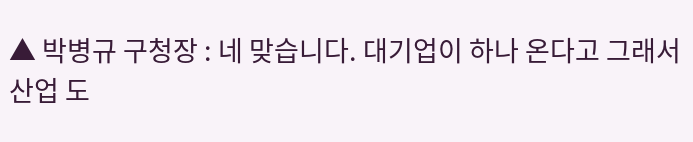▲ 박병규 구청장 : 네 맞습니다. 대기업이 하나 온다고 그래서 산업 도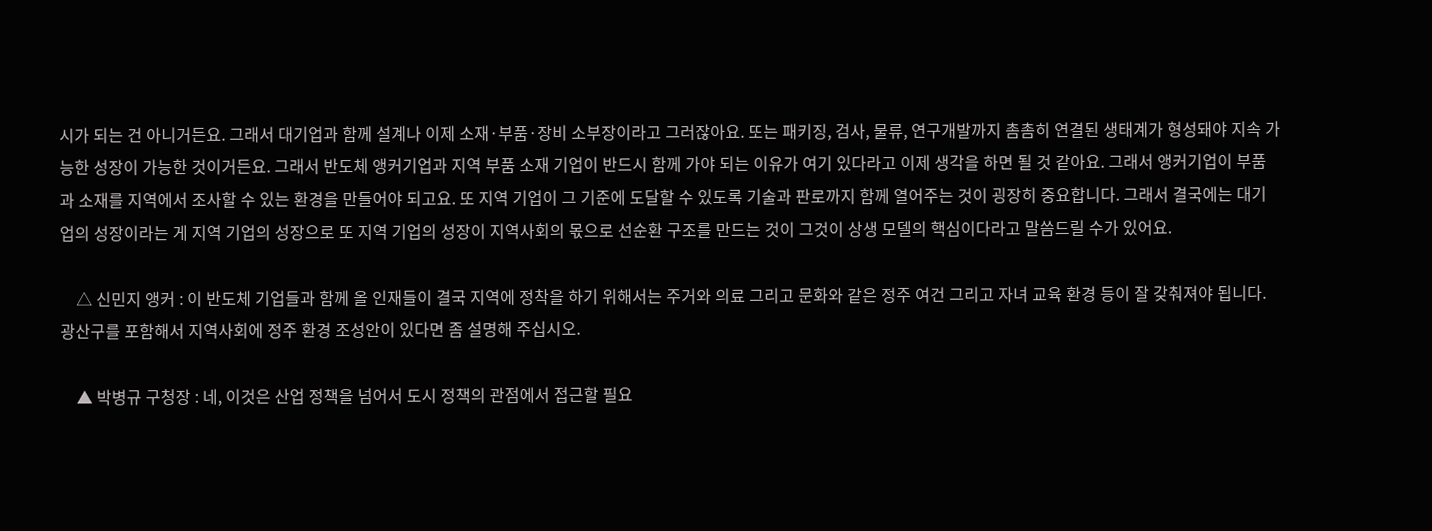시가 되는 건 아니거든요. 그래서 대기업과 함께 설계나 이제 소재·부품·장비 소부장이라고 그러잖아요. 또는 패키징, 검사, 물류, 연구개발까지 촘촘히 연결된 생태계가 형성돼야 지속 가능한 성장이 가능한 것이거든요. 그래서 반도체 앵커기업과 지역 부품 소재 기업이 반드시 함께 가야 되는 이유가 여기 있다라고 이제 생각을 하면 될 것 같아요. 그래서 앵커기업이 부품과 소재를 지역에서 조사할 수 있는 환경을 만들어야 되고요. 또 지역 기업이 그 기준에 도달할 수 있도록 기술과 판로까지 함께 열어주는 것이 굉장히 중요합니다. 그래서 결국에는 대기업의 성장이라는 게 지역 기업의 성장으로 또 지역 기업의 성장이 지역사회의 몫으로 선순환 구조를 만드는 것이 그것이 상생 모델의 핵심이다라고 말씀드릴 수가 있어요.

    △ 신민지 앵커 : 이 반도체 기업들과 함께 올 인재들이 결국 지역에 정착을 하기 위해서는 주거와 의료 그리고 문화와 같은 정주 여건 그리고 자녀 교육 환경 등이 잘 갖춰져야 됩니다. 광산구를 포함해서 지역사회에 정주 환경 조성안이 있다면 좀 설명해 주십시오.

    ▲ 박병규 구청장 : 네, 이것은 산업 정책을 넘어서 도시 정책의 관점에서 접근할 필요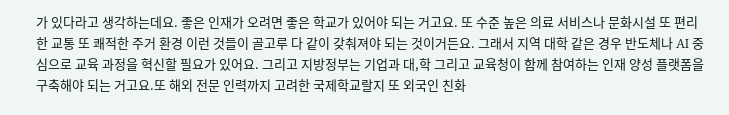가 있다라고 생각하는데요. 좋은 인재가 오려면 좋은 학교가 있어야 되는 거고요. 또 수준 높은 의료 서비스나 문화시설 또 편리한 교통 또 쾌적한 주거 환경 이런 것들이 골고루 다 같이 갖춰져야 되는 것이거든요. 그래서 지역 대학 같은 경우 반도체나 AI 중심으로 교육 과정을 혁신할 필요가 있어요. 그리고 지방정부는 기업과 대,학 그리고 교육청이 함께 참여하는 인재 양성 플랫폼을 구축해야 되는 거고요.또 해외 전문 인력까지 고려한 국제학교랄지 또 외국인 친화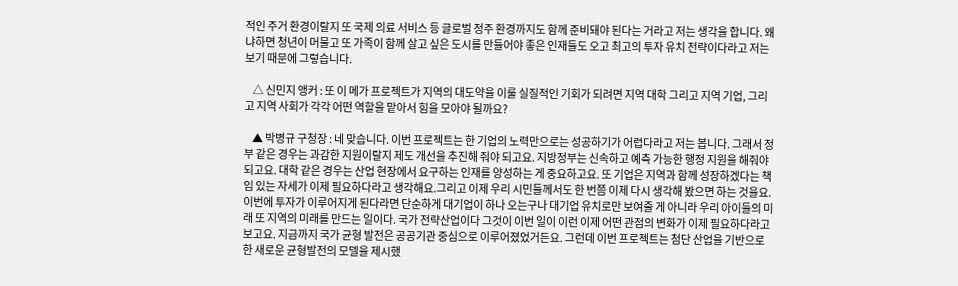적인 주거 환경이랄지 또 국제 의료 서비스 등 글로벌 정주 환경까지도 함께 준비돼야 된다는 거라고 저는 생각을 합니다. 왜냐하면 청년이 머물고 또 가족이 함께 살고 싶은 도시를 만들어야 좋은 인재들도 오고 최고의 투자 유치 전략이다라고 저는 보기 때문에 그렇습니다.

    △ 신민지 앵커 : 또 이 메가 프로젝트가 지역의 대도약을 이룰 실질적인 기회가 되려면 지역 대학 그리고 지역 기업, 그리고 지역 사회가 각각 어떤 역할을 맡아서 힘을 모아야 될까요?

    ▲ 박병규 구청장 : 네 맞습니다. 이번 프로젝트는 한 기업의 노력만으로는 성공하기가 어렵다라고 저는 봅니다. 그래서 정부 같은 경우는 과감한 지원이랄지 제도 개선을 추진해 줘야 되고요. 지방정부는 신속하고 예측 가능한 행정 지원을 해줘야 되고요. 대학 같은 경우는 산업 현장에서 요구하는 인재를 양성하는 게 중요하고요. 또 기업은 지역과 함께 성장하겠다는 책임 있는 자세가 이제 필요하다라고 생각해요.그리고 이제 우리 시민들께서도 한 번쯤 이제 다시 생각해 봤으면 하는 것을요. 이번에 투자가 이루어지게 된다라면 단순하게 대기업이 하나 오는구나 대기업 유치로만 보여줄 게 아니라 우리 아이들의 미래 또 지역의 미래를 만드는 일이다. 국가 전략산업이다 그것이 이번 일이 이런 이제 어떤 관점의 변화가 이제 필요하다라고 보고요. 지금까지 국가 균형 발전은 공공기관 중심으로 이루어졌었거든요. 그런데 이번 프로젝트는 첨단 산업을 기반으로 한 새로운 균형발전의 모델을 제시했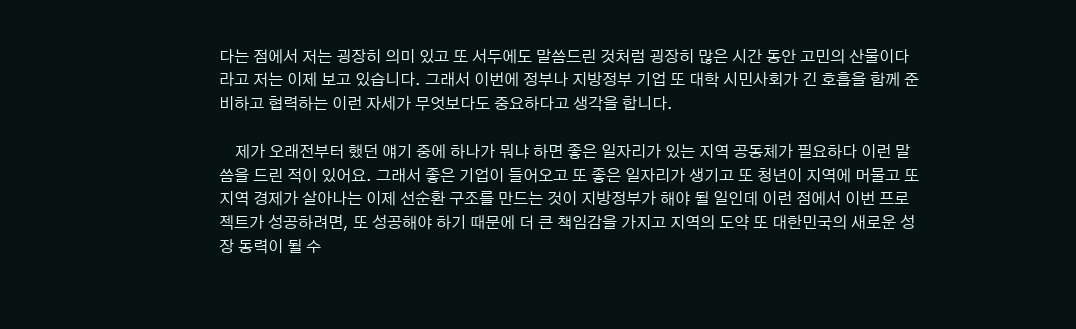다는 점에서 저는 굉장히 의미 있고 또 서두에도 말씀드린 것처럼 굉장히 많은 시간 동안 고민의 산물이다라고 저는 이제 보고 있습니다. 그래서 이번에 정부나 지방정부 기업 또 대학 시민사회가 긴 호흡을 함께 준비하고 협력하는 이런 자세가 무엇보다도 중요하다고 생각을 합니다.

    제가 오래전부터 했던 얘기 중에 하나가 뭐냐 하면 좋은 일자리가 있는 지역 공동체가 필요하다 이런 말씀을 드린 적이 있어요. 그래서 좋은 기업이 들어오고 또 좋은 일자리가 생기고 또 청년이 지역에 머물고 또 지역 경제가 살아나는 이제 선순환 구조를 만드는 것이 지방정부가 해야 될 일인데 이런 점에서 이번 프로젝트가 성공하려면, 또 성공해야 하기 때문에 더 큰 책임감을 가지고 지역의 도약 또 대한민국의 새로운 성장 동력이 될 수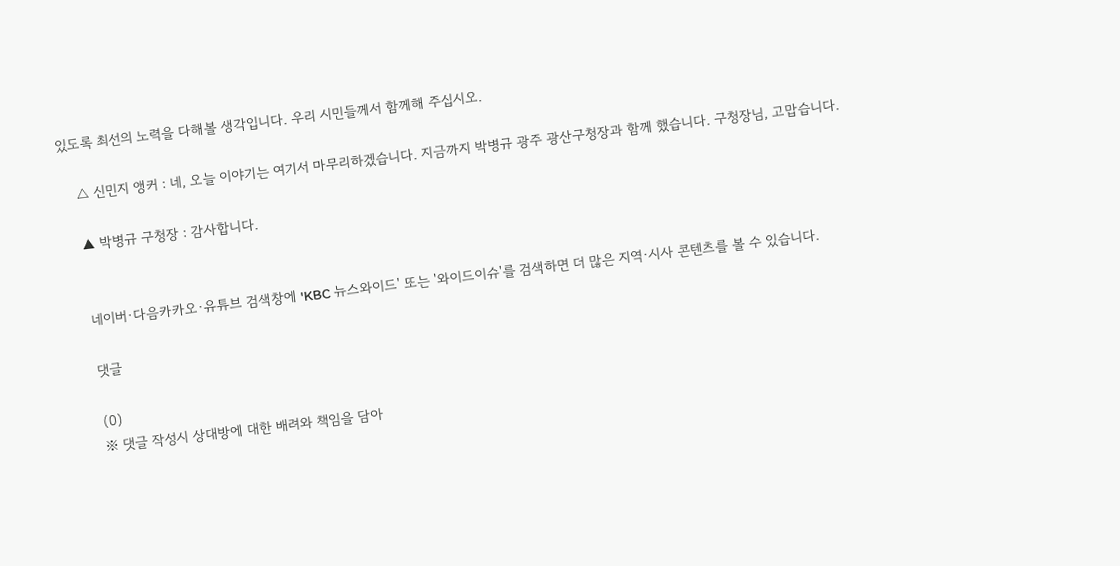있도록 최선의 노력을 다해볼 생각입니다. 우리 시민들께서 함께해 주십시오.

    △ 신민지 앵커 : 네, 오늘 이야기는 여기서 마무리하겠습니다. 지금까지 박병규 광주 광산구청장과 함께 했습니다. 구청장님, 고맙습니다.

    ▲ 박병규 구청장 : 감사합니다.


    네이버·다음카카오·유튜브 검색창에 'KBC 뉴스와이드' 또는 '와이드이슈'를 검색하면 더 많은 지역·시사 콘텐츠를 볼 수 있습니다.

    댓글

    (0)
    ※ 댓글 작성시 상대방에 대한 배려와 책임을 담아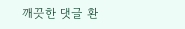깨끗한 댓글 환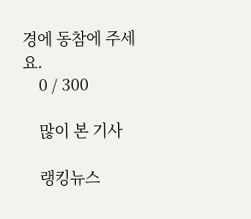경에 동참에 주세요.
    0 / 300

    많이 본 기사

    랭킹뉴스